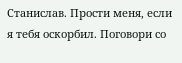Станислав. Прости меня, если я тебя оскорбил. Поговори со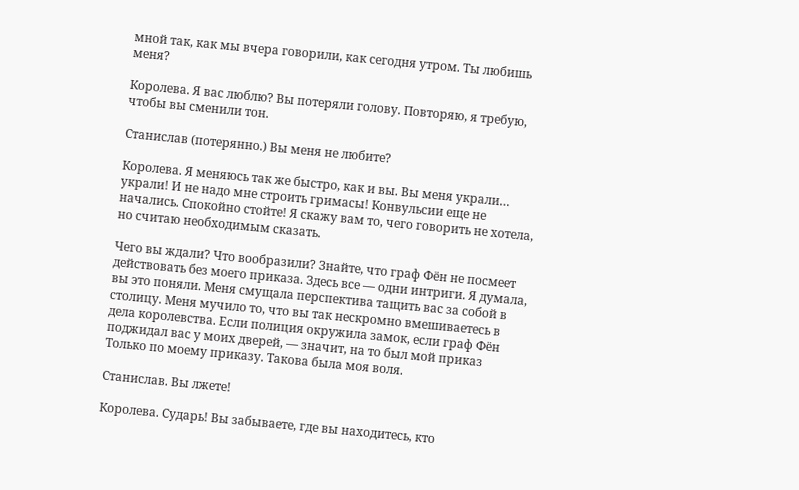мной так, как мы вчера говорили, как сегодня утром. Ты любишь меня?

Королева. Я вас люблю? Вы потеряли голову. Повторяю, я требую, чтобы вы сменили тон.

Станислав (потерянно.) Вы меня не любите?

Королева. Я меняюсь так же быстро, как и вы. Вы меня украли… украли! И не надо мне строить гримасы! Конвульсии еще не начались. Спокойно стойте! Я скажу вам то, чего говорить не хотела, но считаю необходимым сказать.

Чего вы ждали? Что вообразили? Знайте, что граф Фён не посмеет действовать без моего приказа. Здесь все — одни интриги. Я думала, вы это поняли. Меня смущала перспектива тащить вас за собой в столицу. Меня мучило то, что вы так нескромно вмешиваетесь в дела королевства. Если полиция окружила замок, если граф Фён поджидал вас у моих дверей, — значит, на то был мой приказ Только по моему приказу. Такова была моя воля.

Станислав. Вы лжете!

Королева. Сударь! Вы забываете, где вы находитесь, кто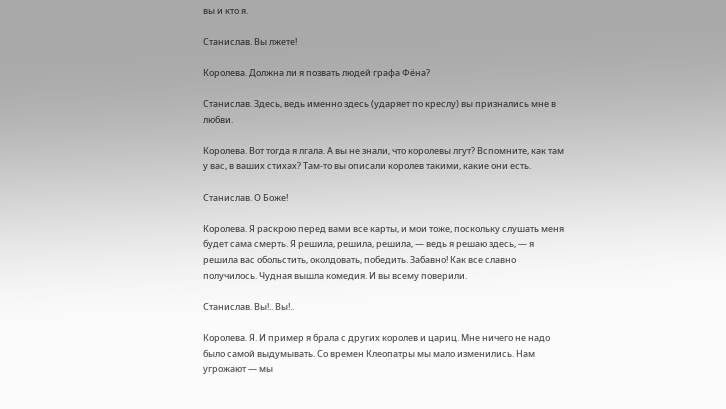вы и кто я.

Станислав. Вы лжете!

Королева. Должна ли я позвать людей графа Фёна?

Станислав. Здесь, ведь именно здесь (ударяет по креслу) вы признались мне в любви.

Королева. Вот тогда я лгала. А вы не знали, что королевы лгут? Вспомните, как там у вас, в ваших стихах? Там-то вы описали королев такими, какие они есть.

Станислав. О Боже!

Королева. Я раскрою перед вами все карты, и мои тоже, поскольку слушать меня будет сама смерть. Я решила, решила, решила, — ведь я решаю здесь, — я решила вас обольстить, околдовать, победить. Забавно! Как все славно получилось. Чудная вышла комедия. И вы всему поверили.

Станислав. Вы!.. Вы!..

Королева. Я. И пример я брала с других королев и цариц. Мне ничего не надо было самой выдумывать. Со времен Клеопатры мы мало изменились. Нам угрожают — мы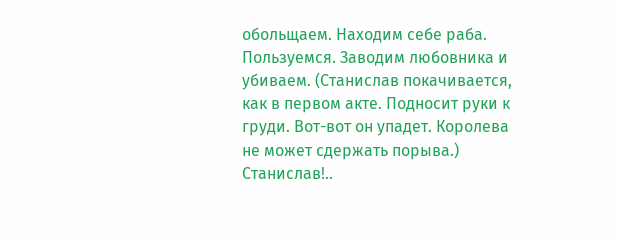обольщаем. Находим себе раба. Пользуемся. Заводим любовника и убиваем. (Станислав покачивается, как в первом акте. Подносит руки к груди. Вот-вот он упадет. Королева не может сдержать порыва.) Станислав!..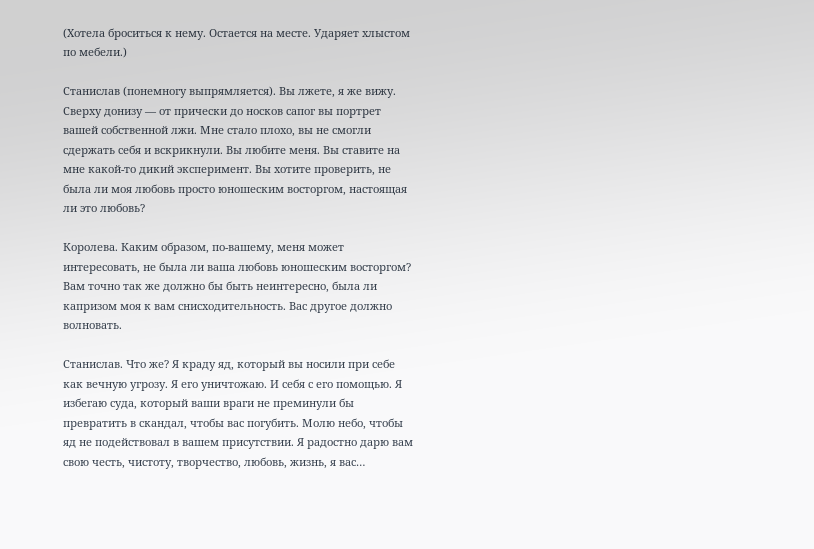(Хотела броситься к нему. Остается на месте. Ударяет хлыстом по мебели.)

Станислав (понемногу выпрямляется). Вы лжете, я же вижу. Сверху донизу — от прически до носков сапог вы портрет вашей собственной лжи. Мне стало плохо, вы не смогли сдержать себя и вскрикнули. Вы любите меня. Вы ставите на мне какой-то дикий эксперимент. Вы хотите проверить, не была ли моя любовь просто юношеским восторгом, настоящая ли это любовь?

Королева. Каким образом, по-вашему, меня может интересовать, не была ли ваша любовь юношеским восторгом? Вам точно так же должно бы быть неинтересно, была ли капризом моя к вам снисходительность. Вас другое должно волновать.

Станислав. Что же? Я краду яд, который вы носили при себе как вечную угрозу. Я его уничтожаю. И себя с его помощью. Я избегаю суда, который ваши враги не преминули бы превратить в скандал, чтобы вас погубить. Молю небо, чтобы яд не подействовал в вашем присутствии. Я радостно дарю вам свою честь, чистоту, творчество, любовь, жизнь, я вас…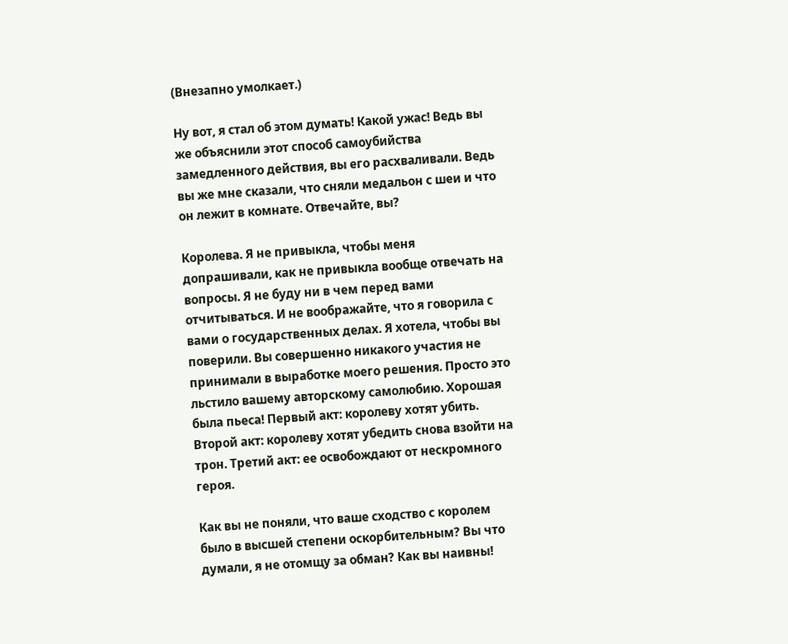(Внезапно умолкает.)

Ну вот, я стал об этом думать! Какой ужас! Ведь вы же объяснили этот способ самоубийства замедленного действия, вы его расхваливали. Ведь вы же мне сказали, что сняли медальон с шеи и что он лежит в комнате. Отвечайте, вы?

Королева. Я не привыкла, чтобы меня допрашивали, как не привыкла вообще отвечать на вопросы. Я не буду ни в чем перед вами отчитываться. И не воображайте, что я говорила с вами о государственных делах. Я хотела, чтобы вы поверили. Вы совершенно никакого участия не принимали в выработке моего решения. Просто это льстило вашему авторскому самолюбию. Хорошая была пьеса! Первый акт: королеву хотят убить. Второй акт: королеву хотят убедить снова взойти на трон. Третий акт: ее освобождают от нескромного героя.

Как вы не поняли, что ваше сходство с королем было в высшей степени оскорбительным? Вы что думали, я не отомщу за обман? Как вы наивны!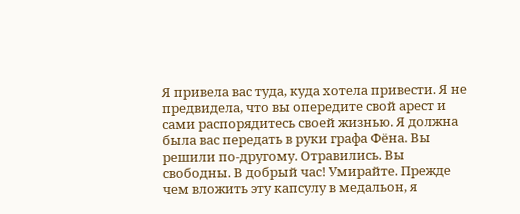Я привела вас туда, куда хотела привести. Я не предвидела, что вы опередите свой арест и сами распорядитесь своей жизнью. Я должна была вас передать в руки графа Фёна. Вы решили по-другому. Отравились. Вы свободны. В добрый час! Умирайте. Прежде чем вложить эту капсулу в медальон, я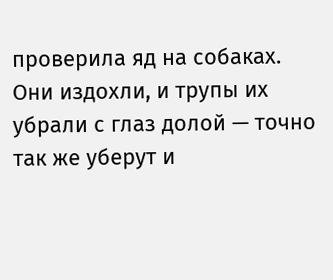проверила яд на собаках. Они издохли, и трупы их убрали с глаз долой — точно так же уберут и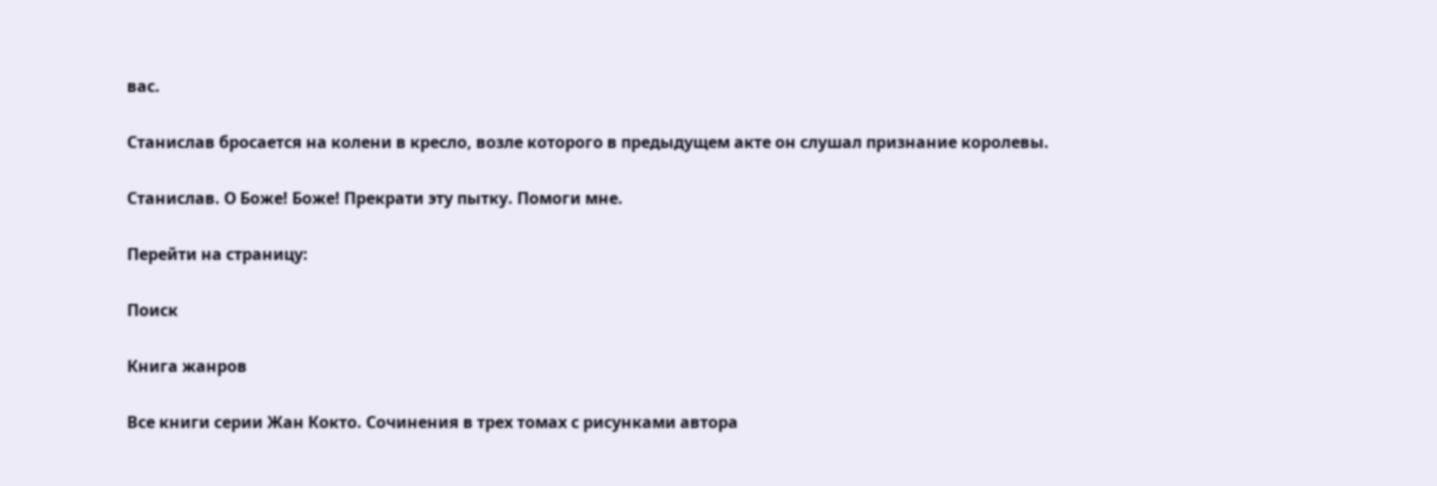вас.

Станислав бросается на колени в кресло, возле которого в предыдущем акте он слушал признание королевы.

Станислав. О Боже! Боже! Прекрати эту пытку. Помоги мне.

Перейти на страницу:

Поиск

Книга жанров

Все книги серии Жан Кокто. Сочинения в трех томах с рисунками автора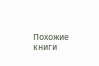Похожие книги